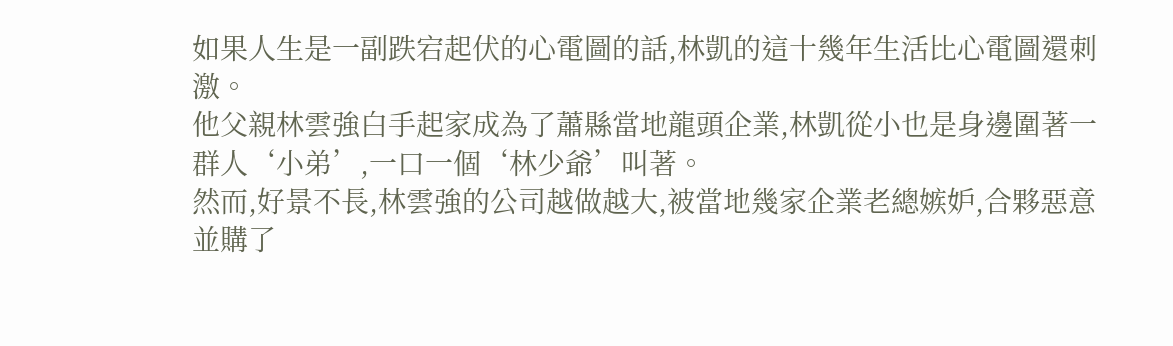如果人生是一副跌宕起伏的心電圖的話,林凱的這十幾年生活比心電圖還刺激。
他父親林雲強白手起家成為了蕭縣當地龍頭企業,林凱從小也是身邊圍著一群人‘小弟’,一口一個‘林少爺’叫著。
然而,好景不長,林雲強的公司越做越大,被當地幾家企業老總嫉妒,合夥惡意並購了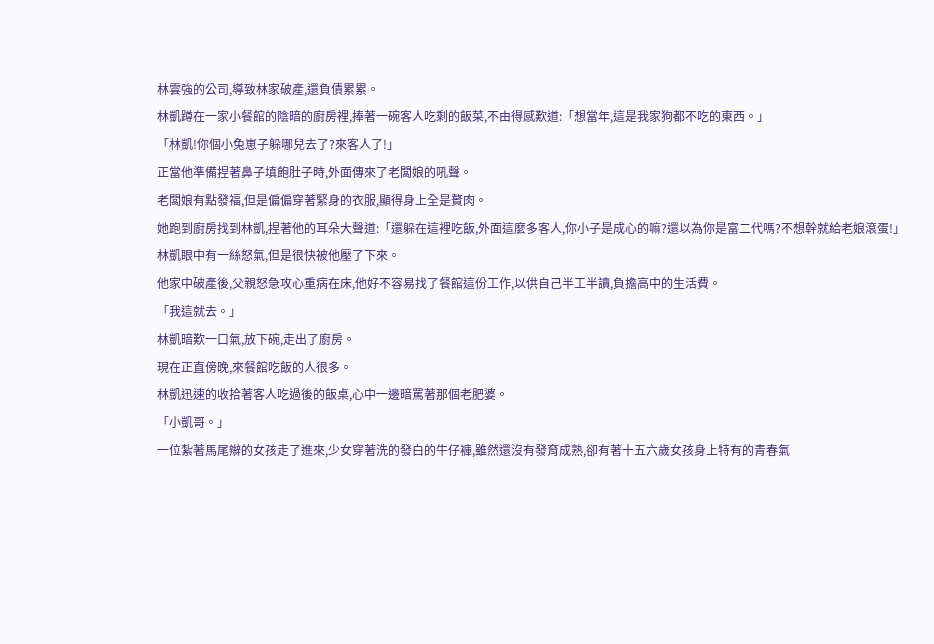林雲強的公司,導致林家破產,還負債累累。
林凱蹲在一家小餐館的陰暗的廚房裡,捧著一碗客人吃剩的飯菜,不由得感歎道:「想當年,這是我家狗都不吃的東西。」
「林凱!你個小兔崽子躲哪兒去了?來客人了!」
正當他準備捏著鼻子填飽肚子時,外面傳來了老闆娘的吼聲。
老闆娘有點發福,但是偏偏穿著緊身的衣服,顯得身上全是贅肉。
她跑到廚房找到林凱,捏著他的耳朵大聲道:「還躲在這裡吃飯,外面這麼多客人,你小子是成心的嘛?還以為你是富二代嗎?不想幹就給老娘滾蛋!」
林凱眼中有一絲怒氣,但是很快被他壓了下來。
他家中破產後,父親怒急攻心重病在床,他好不容易找了餐館這份工作,以供自己半工半讀,負擔高中的生活費。
「我這就去。」
林凱暗歎一口氣,放下碗,走出了廚房。
現在正直傍晚,來餐館吃飯的人很多。
林凱迅速的收拾著客人吃過後的飯桌,心中一邊暗罵著那個老肥婆。
「小凱哥。」
一位紮著馬尾辮的女孩走了進來,少女穿著洗的發白的牛仔褲,雖然還沒有發育成熟,卻有著十五六歲女孩身上特有的青春氣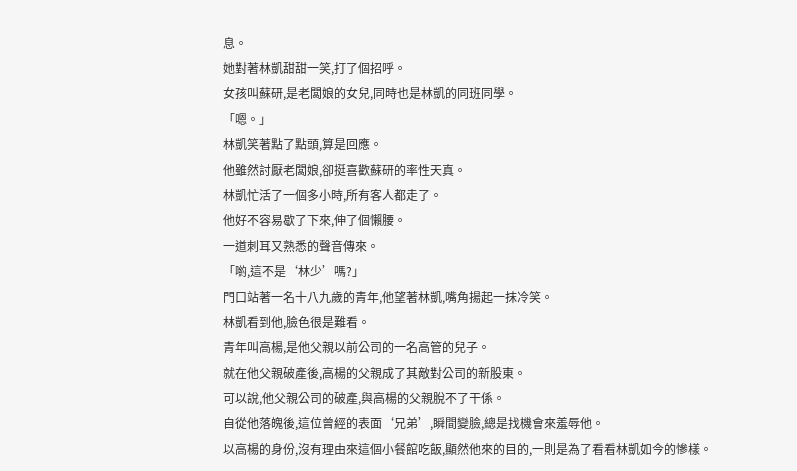息。
她對著林凱甜甜一笑,打了個招呼。
女孩叫蘇研,是老闆娘的女兒,同時也是林凱的同班同學。
「嗯。」
林凱笑著點了點頭,算是回應。
他雖然討厭老闆娘,卻挺喜歡蘇研的率性天真。
林凱忙活了一個多小時,所有客人都走了。
他好不容易歇了下來,伸了個懶腰。
一道刺耳又熟悉的聲音傳來。
「喲,這不是‘林少’嗎?」
門口站著一名十八九歲的青年,他望著林凱,嘴角揚起一抹冷笑。
林凱看到他,臉色很是難看。
青年叫高楊,是他父親以前公司的一名高管的兒子。
就在他父親破產後,高楊的父親成了其敵對公司的新股東。
可以說,他父親公司的破產,與高楊的父親脫不了干係。
自從他落魄後,這位曾經的表面‘兄弟’,瞬間變臉,總是找機會來羞辱他。
以高楊的身份,沒有理由來這個小餐館吃飯,顯然他來的目的,一則是為了看看林凱如今的慘樣。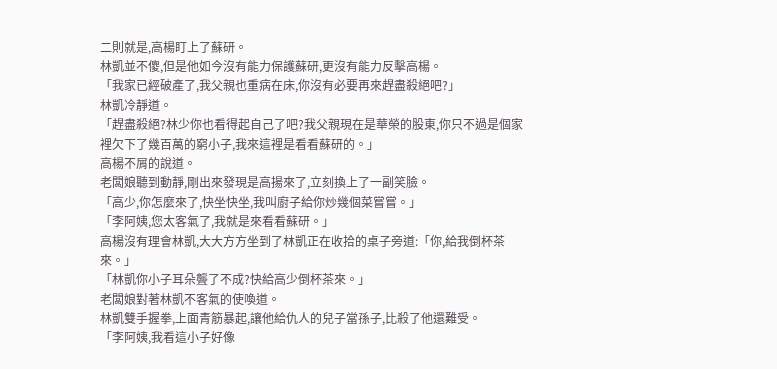二則就是,高楊盯上了蘇研。
林凱並不傻,但是他如今沒有能力保護蘇研,更沒有能力反擊高楊。
「我家已經破產了,我父親也重病在床,你沒有必要再來趕盡殺絕吧?」
林凱冷靜道。
「趕盡殺絕?林少你也看得起自己了吧?我父親現在是華榮的股東,你只不過是個家裡欠下了幾百萬的窮小子,我來這裡是看看蘇研的。」
高楊不屑的說道。
老闆娘聽到動靜,剛出來發現是高揚來了,立刻換上了一副笑臉。
「高少,你怎麼來了,快坐快坐,我叫廚子給你炒幾個菜嘗嘗。」
「李阿姨,您太客氣了,我就是來看看蘇研。」
高楊沒有理會林凱,大大方方坐到了林凱正在收拾的桌子旁道:「你,給我倒杯茶來。」
「林凱你小子耳朵聾了不成?快給高少倒杯茶來。」
老闆娘對著林凱不客氣的使喚道。
林凱雙手握拳,上面青筋暴起,讓他給仇人的兒子當孫子,比殺了他還難受。
「李阿姨,我看這小子好像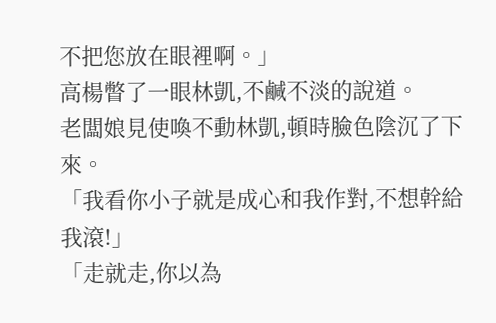不把您放在眼裡啊。」
高楊瞥了一眼林凱,不鹹不淡的說道。
老闆娘見使喚不動林凱,頓時臉色陰沉了下來。
「我看你小子就是成心和我作對,不想幹給我滾!」
「走就走,你以為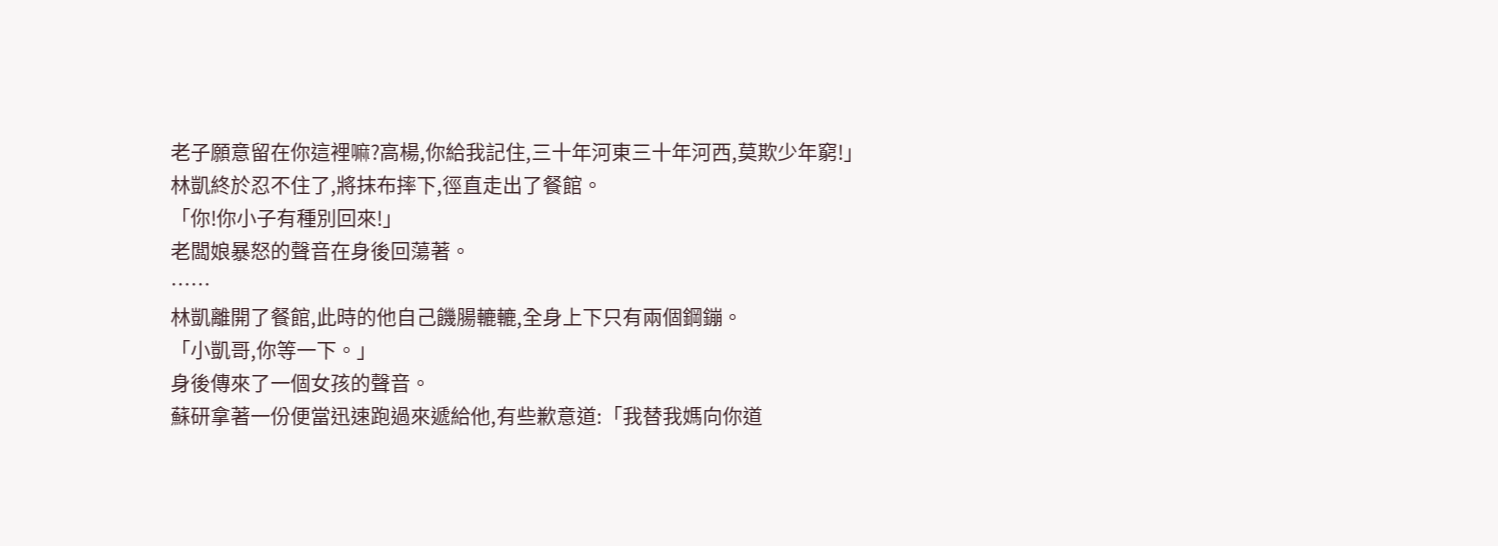老子願意留在你這裡嘛?高楊,你給我記住,三十年河東三十年河西,莫欺少年窮!」
林凱終於忍不住了,將抹布摔下,徑直走出了餐館。
「你!你小子有種別回來!」
老闆娘暴怒的聲音在身後回蕩著。
……
林凱離開了餐館,此時的他自己饑腸轆轆,全身上下只有兩個鋼鏰。
「小凱哥,你等一下。」
身後傳來了一個女孩的聲音。
蘇研拿著一份便當迅速跑過來遞給他,有些歉意道:「我替我媽向你道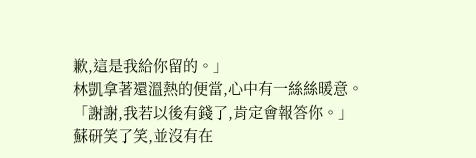歉,這是我給你留的。」
林凱拿著還溫熱的便當,心中有一絲絲暖意。
「謝謝,我若以後有錢了,肯定會報答你。」
蘇研笑了笑,並沒有在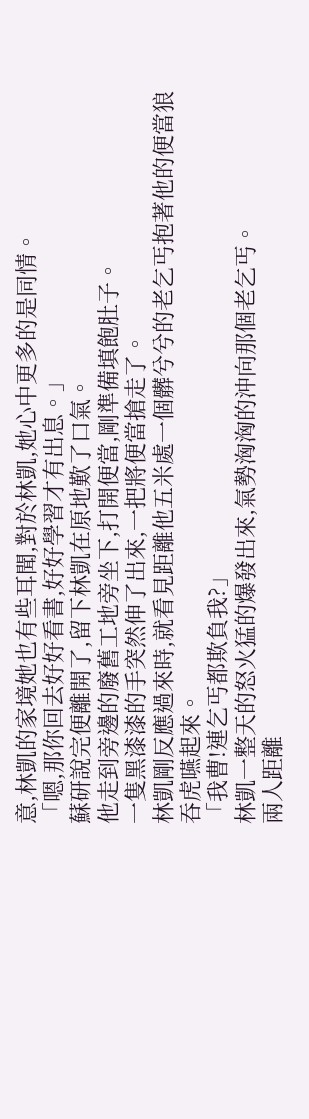意,林凱的家境她也有些耳聞,對於林凱,她心中更多的是同情。
「嗯,那你回去好好看書,好好學習才有出息。」
蘇研說完便離開了,留下林凱在原地歎了口氣。
他走到旁邊的廢舊工地旁坐下,打開便當,剛準備填飽肚子。
一隻黑漆漆的手突然伸了出來,一把將便當搶走了。
林凱剛反應過來時,就看見距離他五米處一個髒兮兮的老乞丐抱著他的便當狼吞虎嚥起來。
「我曹!連乞丐都欺負我?」
林凱一整天的怒火猛的爆發出來,氣勢洶洶的沖向那個老乞丐。
兩人距離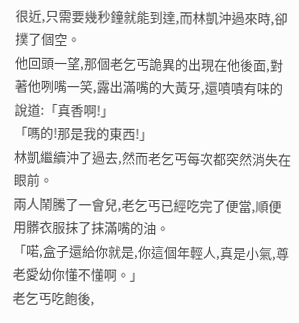很近,只需要幾秒鐘就能到達,而林凱沖過來時,卻撲了個空。
他回頭一望,那個老乞丐詭異的出現在他後面,對著他咧嘴一笑,露出滿嘴的大黃牙,還嘖嘖有味的說道:「真香啊!」
「嗎的!那是我的東西!」
林凱繼續沖了過去,然而老乞丐每次都突然消失在眼前。
兩人鬧騰了一會兒,老乞丐已經吃完了便當,順便用髒衣服抹了抹滿嘴的油。
「喏,盒子還給你就是,你這個年輕人,真是小氣,尊老愛幼你懂不懂啊。」
老乞丐吃飽後,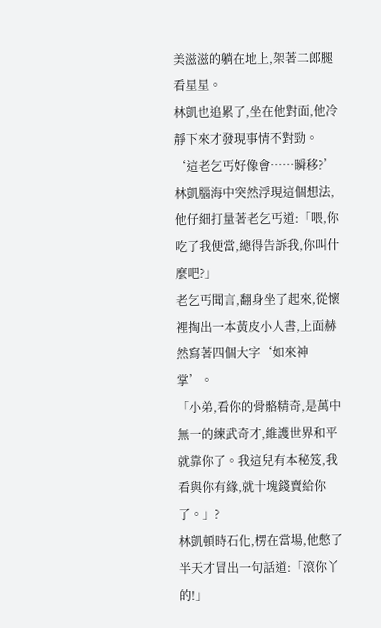美滋滋的躺在地上,架著二郎腿看星星。
林凱也追累了,坐在他對面,他冷靜下來才發現事情不對勁。
‘這老乞丐好像會……瞬移?’
林凱腦海中突然浮現這個想法,他仔細打量著老乞丐道:「喂,你吃了我便當,總得告訴我,你叫什麼吧?」
老乞丐聞言,翻身坐了起來,從懷裡掏出一本黃皮小人書,上面赫然寫著四個大字‘如來神掌’。
「小弟,看你的骨骼精奇,是萬中無一的練武奇才,維護世界和平就靠你了。我這兒有本秘笈,我看與你有緣,就十塊錢賣給你了。」?
林凱頓時石化,楞在當場,他憋了半天才冒出一句話道:「滾你丫的!」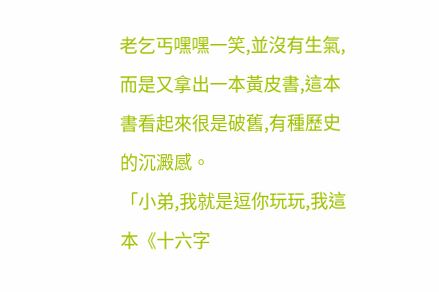老乞丐嘿嘿一笑,並沒有生氣,而是又拿出一本黃皮書,這本書看起來很是破舊,有種歷史的沉澱感。
「小弟,我就是逗你玩玩,我這本《十六字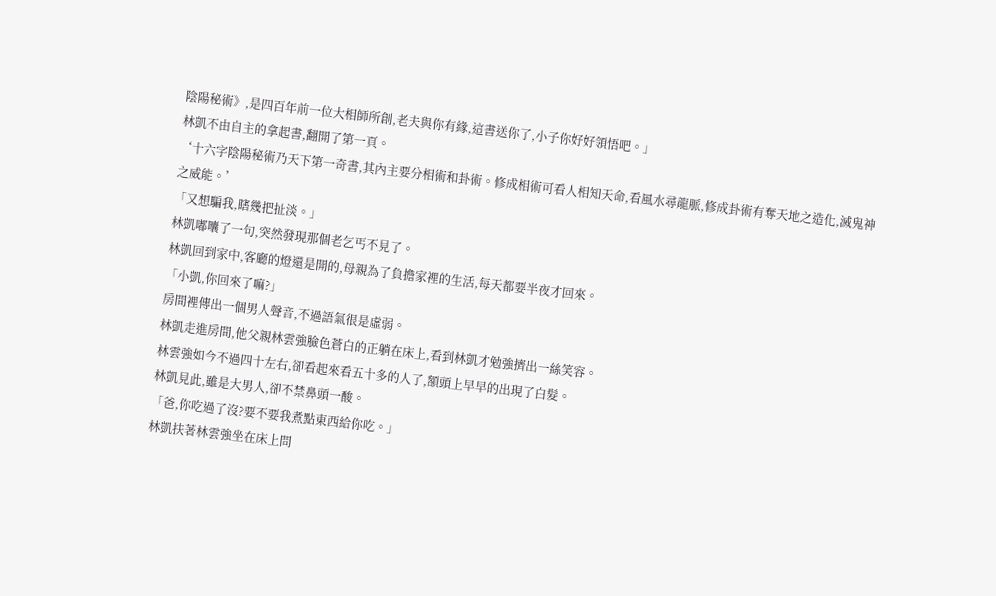陰陽秘術》,是四百年前一位大相師所創,老夫與你有緣,這書送你了,小子你好好領悟吧。」
林凱不由自主的拿起書,翻開了第一頁。
‘十六字陰陽秘術乃天下第一奇書,其內主要分相術和卦術。修成相術可看人相知天命,看風水尋龍脈,修成卦術有奪天地之造化,滅鬼神之威能。’
「又想騙我,瞎幾把扯淡。」
林凱嘟囔了一句,突然發現那個老乞丐不見了。
林凱回到家中,客廳的燈還是開的,母親為了負擔家裡的生活,每天都要半夜才回來。
「小凱,你回來了嘛?」
房間裡傳出一個男人聲音,不過語氣很是虛弱。
林凱走進房間,他父親林雲強臉色蒼白的正躺在床上,看到林凱才勉強擠出一絲笑容。
林雲強如今不過四十左右,卻看起來看五十多的人了,額頭上早早的出現了白髮。
林凱見此,雖是大男人,卻不禁鼻頭一酸。
「爸,你吃過了沒?要不要我煮點東西給你吃。」
林凱扶著林雲強坐在床上問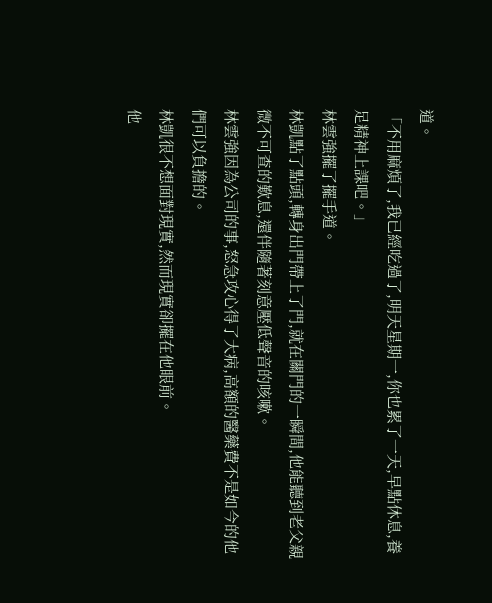道。
「不用麻煩了,我已經吃過了,明天星期一,你也累了一天,早點休息,養足精神上課吧。」
林雲強擺了擺手道。
林凱點了點頭,轉身出門帶上了門,就在關門的一瞬間,他能聽到老父親微不可查的歎息,還伴隨著刻意壓低聲音的咳嗽。
林雲強因為公司的事,怒急攻心得了大病,高額的醫藥費不是如今的他們可以負擔的。
林凱很不想面對現實,然而現實卻擺在他眼前。
他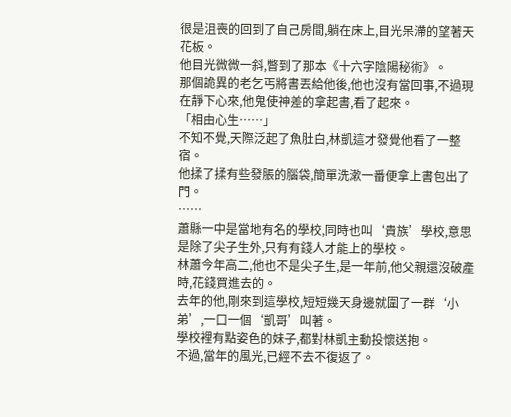很是沮喪的回到了自己房間,躺在床上,目光呆滯的望著天花板。
他目光微微一斜,瞥到了那本《十六字陰陽秘術》。
那個詭異的老乞丐將書丟給他後,他也沒有當回事,不過現在靜下心來,他鬼使神差的拿起書,看了起來。
「相由心生……」
不知不覺,天際泛起了魚肚白,林凱這才發覺他看了一整宿。
他揉了揉有些發脹的腦袋,簡單洗漱一番便拿上書包出了門。
……
蕭縣一中是當地有名的學校,同時也叫‘貴族’學校,意思是除了尖子生外,只有有錢人才能上的學校。
林蕭今年高二,他也不是尖子生,是一年前,他父親還沒破產時,花錢買進去的。
去年的他,剛來到這學校,短短幾天身邊就圍了一群‘小弟’,一口一個‘凱哥’叫著。
學校裡有點姿色的妹子,都對林凱主動投懷送抱。
不過,當年的風光,已經不去不復返了。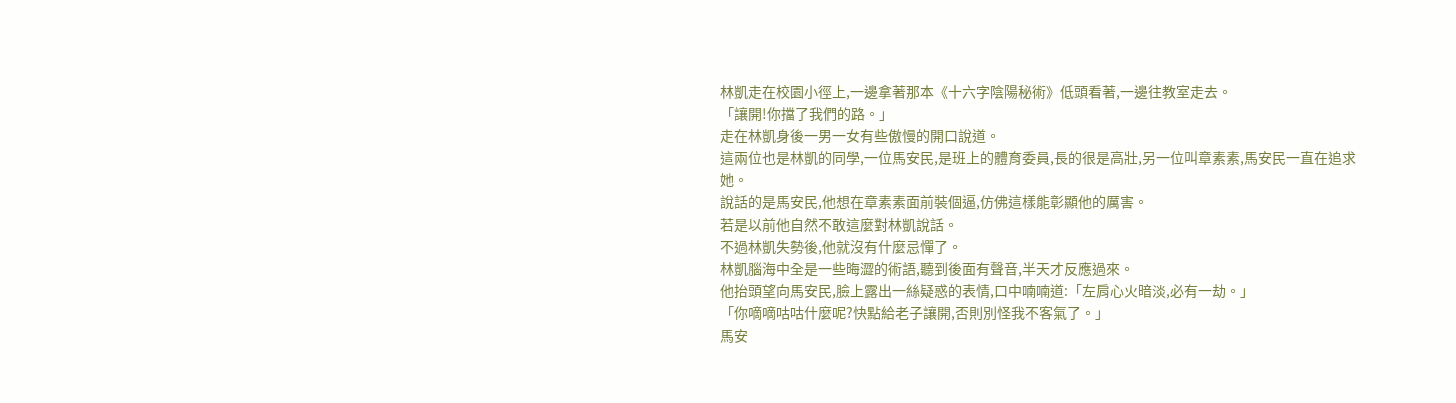林凱走在校園小徑上,一邊拿著那本《十六字陰陽秘術》低頭看著,一邊往教室走去。
「讓開!你擋了我們的路。」
走在林凱身後一男一女有些傲慢的開口說道。
這兩位也是林凱的同學,一位馬安民,是班上的體育委員,長的很是高壯,另一位叫章素素,馬安民一直在追求她。
說話的是馬安民,他想在章素素面前裝個逼,仿佛這樣能彰顯他的厲害。
若是以前他自然不敢這麼對林凱說話。
不過林凱失勢後,他就沒有什麼忌憚了。
林凱腦海中全是一些晦澀的術語,聽到後面有聲音,半天才反應過來。
他抬頭望向馬安民,臉上露出一絲疑惑的表情,口中喃喃道:「左肩心火暗淡,必有一劫。」
「你嘀嘀咕咕什麼呢?快點給老子讓開,否則別怪我不客氣了。」
馬安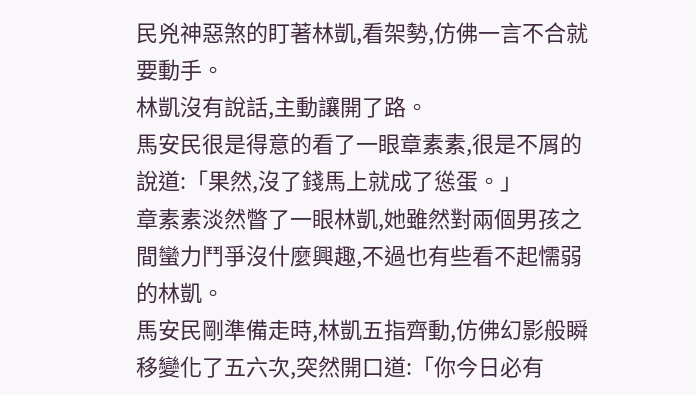民兇神惡煞的盯著林凱,看架勢,仿佛一言不合就要動手。
林凱沒有說話,主動讓開了路。
馬安民很是得意的看了一眼章素素,很是不屑的說道:「果然,沒了錢馬上就成了慫蛋。」
章素素淡然瞥了一眼林凱,她雖然對兩個男孩之間蠻力鬥爭沒什麼興趣,不過也有些看不起懦弱的林凱。
馬安民剛準備走時,林凱五指齊動,仿佛幻影般瞬移變化了五六次,突然開口道:「你今日必有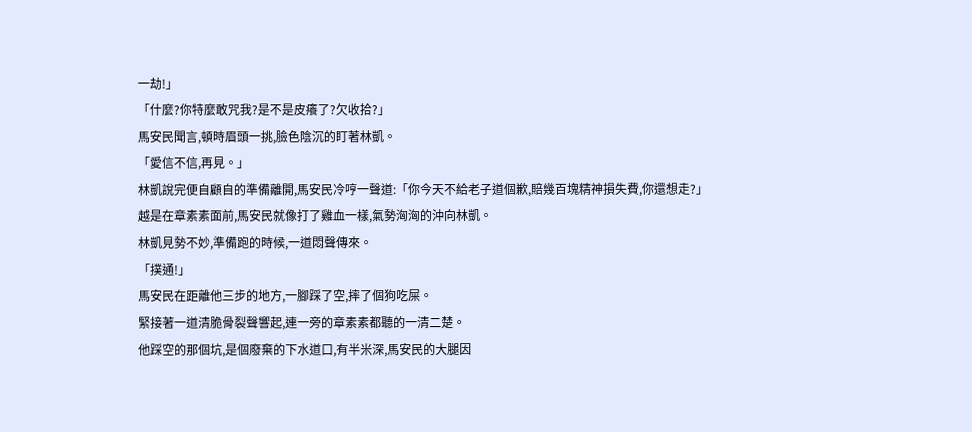一劫!」
「什麼?你特麼敢咒我?是不是皮癢了?欠收拾?」
馬安民聞言,頓時眉頭一挑,臉色陰沉的盯著林凱。
「愛信不信,再見。」
林凱說完便自顧自的準備離開,馬安民冷哼一聲道:「你今天不給老子道個歉,賠幾百塊精神損失費,你還想走?」
越是在章素素面前,馬安民就像打了雞血一樣,氣勢洶洶的沖向林凱。
林凱見勢不妙,準備跑的時候,一道悶聲傳來。
「撲通!」
馬安民在距離他三步的地方,一腳踩了空,摔了個狗吃屎。
緊接著一道清脆骨裂聲響起,連一旁的章素素都聽的一清二楚。
他踩空的那個坑,是個廢棄的下水道口,有半米深,馬安民的大腿因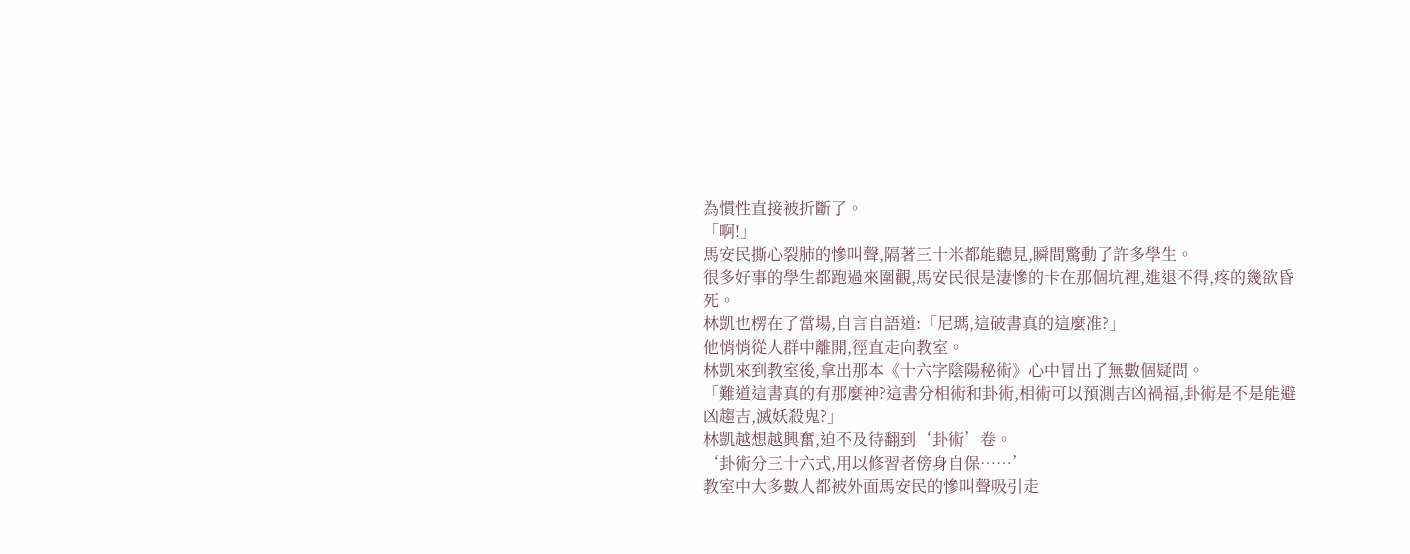為慣性直接被折斷了。
「啊!」
馬安民撕心裂肺的慘叫聲,隔著三十米都能聽見,瞬間驚動了許多學生。
很多好事的學生都跑過來圍觀,馬安民很是淒慘的卡在那個坑裡,進退不得,疼的幾欲昏死。
林凱也楞在了當場,自言自語道:「尼瑪,這破書真的這麼准?」
他悄悄從人群中離開,徑直走向教室。
林凱來到教室後,拿出那本《十六字陰陽秘術》心中冒出了無數個疑問。
「難道這書真的有那麼神?這書分相術和卦術,相術可以預測吉凶禍福,卦術是不是能避凶趨吉,滅妖殺鬼?」
林凱越想越興奮,迫不及待翻到‘卦術’卷。
‘卦術分三十六式,用以修習者傍身自保……’
教室中大多數人都被外面馬安民的慘叫聲吸引走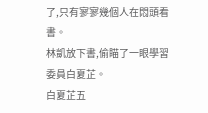了,只有寥寥幾個人在悶頭看書。
林凱放下書,偷瞄了一眼學習委員白夏芷。
白夏芷五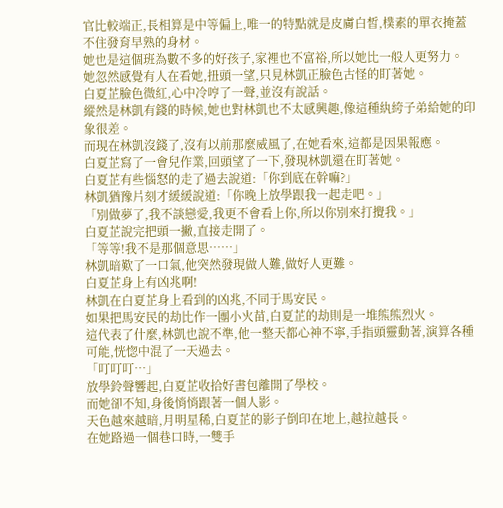官比較端正,長相算是中等偏上,唯一的特點就是皮膚白皙,樸素的單衣掩蓋不住發育早熟的身材。
她也是這個班為數不多的好孩子,家裡也不富裕,所以她比一般人更努力。
她忽然感覺有人在看她,扭頭一望,只見林凱正臉色古怪的盯著她。
白夏芷臉色微紅,心中冷哼了一聲,並沒有說話。
縱然是林凱有錢的時候,她也對林凱也不太感興趣,像這種紈絝子弟給她的印象很差。
而現在林凱沒錢了,沒有以前那麼威風了,在她看來,這都是因果報應。
白夏芷寫了一會兒作業,回頭望了一下,發現林凱還在盯著她。
白夏芷有些惱怒的走了過去說道:「你到底在幹嘛?」
林凱猶豫片刻才緩緩說道:「你晚上放學跟我一起走吧。」
「別做夢了,我不談戀愛,我更不會看上你,所以你別來打攪我。」
白夏芷說完把頭一撇,直接走開了。
「等等!我不是那個意思……」
林凱暗歎了一口氣,他突然發現做人難,做好人更難。
白夏芷身上有凶兆啊!
林凱在白夏芷身上看到的凶兆,不同于馬安民。
如果把馬安民的劫比作一團小火苗,白夏芷的劫則是一堆熊熊烈火。
這代表了什麼,林凱也說不準,他一整天都心神不寧,手指頭靈動著,演算各種可能,恍惚中混了一天過去。
「叮叮叮…」
放學鈴聲響起,白夏芷收拾好書包離開了學校。
而她卻不知,身後悄悄跟著一個人影。
天色越來越暗,月明星稀,白夏芷的影子倒印在地上,越拉越長。
在她路過一個巷口時,一雙手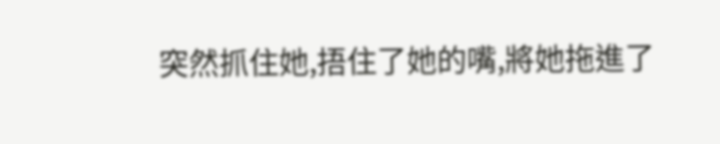突然抓住她,捂住了她的嘴,將她拖進了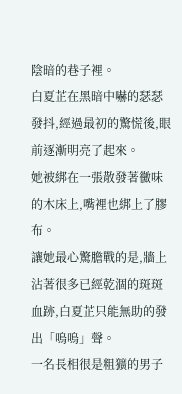陰暗的巷子裡。
白夏芷在黑暗中嚇的瑟瑟發抖,經過最初的驚慌後,眼前逐漸明亮了起來。
她被綁在一張散發著黴味的木床上,嘴裡也綁上了膠布。
讓她最心驚膽戰的是,牆上沾著很多已經乾涸的斑斑血跡,白夏芷只能無助的發出「嗚嗚」聲。
一名長相很是粗獷的男子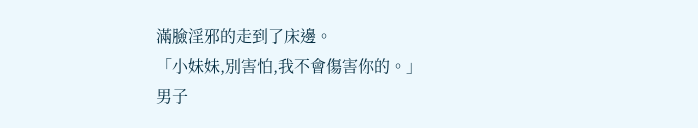滿臉淫邪的走到了床邊。
「小妹妹,別害怕,我不會傷害你的。」
男子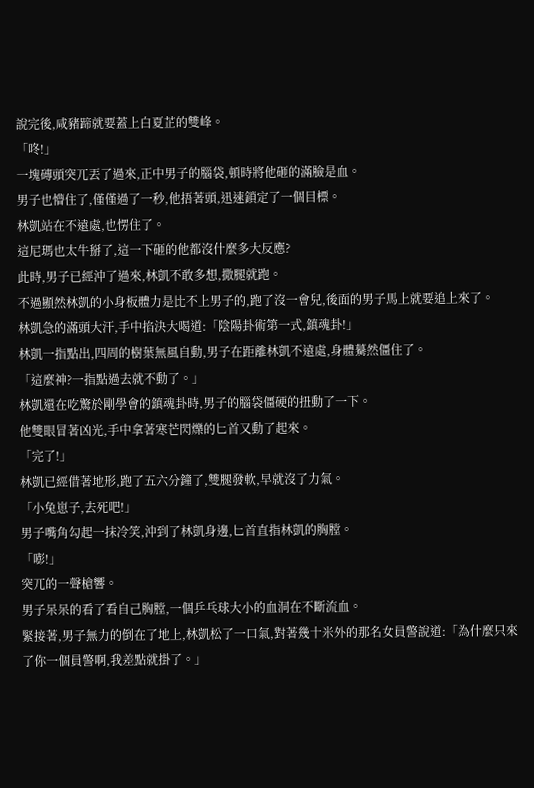說完後,咸豬蹄就要蓋上白夏芷的雙峰。
「咚!」
一塊磚頭突兀丟了過來,正中男子的腦袋,頓時將他砸的滿臉是血。
男子也懵住了,僅僅過了一秒,他捂著頭,迅速鎖定了一個目標。
林凱站在不遠處,也愣住了。
這尼瑪也太牛掰了,這一下砸的他都沒什麼多大反應?
此時,男子已經沖了過來,林凱不敢多想,撒腿就跑。
不過顯然林凱的小身板體力是比不上男子的,跑了沒一會兒,後面的男子馬上就要追上來了。
林凱急的滿頭大汗,手中掐決大喝道:「陰陽卦術第一式,鎮魂卦!」
林凱一指點出,四周的樹葉無風自動,男子在距離林凱不遠處,身體驀然僵住了。
「這麼神?一指點過去就不動了。」
林凱還在吃驚於剛學會的鎮魂卦時,男子的腦袋僵硬的扭動了一下。
他雙眼冒著凶光,手中拿著寒芒閃爍的匕首又動了起來。
「完了!」
林凱已經借著地形,跑了五六分鐘了,雙腿發軟,早就沒了力氣。
「小兔崽子,去死吧!」
男子嘴角勾起一抹冷笑,沖到了林凱身邊,匕首直指林凱的胸膛。
「嘭!」
突兀的一聲槍響。
男子呆呆的看了看自己胸膛,一個乒乓球大小的血洞在不斷流血。
緊接著,男子無力的倒在了地上,林凱松了一口氣,對著幾十米外的那名女員警說道:「為什麼只來了你一個員警啊,我差點就掛了。」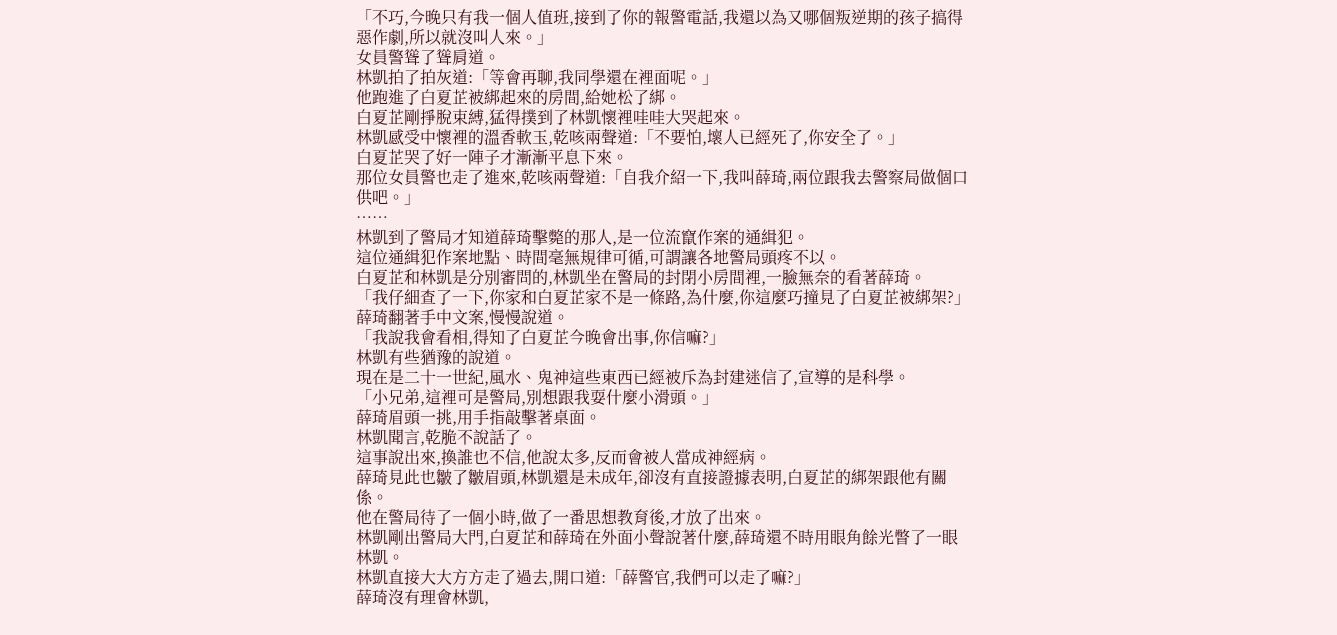「不巧,今晚只有我一個人值班,接到了你的報警電話,我還以為又哪個叛逆期的孩子搞得惡作劇,所以就沒叫人來。」
女員警聳了聳肩道。
林凱拍了拍灰道:「等會再聊,我同學還在裡面呢。」
他跑進了白夏芷被綁起來的房間,給她松了綁。
白夏芷剛掙脫束縛,猛得撲到了林凱懷裡哇哇大哭起來。
林凱感受中懷裡的溫香軟玉,乾咳兩聲道:「不要怕,壞人已經死了,你安全了。」
白夏芷哭了好一陣子才漸漸平息下來。
那位女員警也走了進來,乾咳兩聲道:「自我介紹一下,我叫薛琦,兩位跟我去警察局做個口供吧。」
……
林凱到了警局才知道薛琦擊斃的那人,是一位流竄作案的通緝犯。
這位通緝犯作案地點、時間毫無規律可循,可謂讓各地警局頭疼不以。
白夏芷和林凱是分別審問的,林凱坐在警局的封閉小房間裡,一臉無奈的看著薛琦。
「我仔細查了一下,你家和白夏芷家不是一條路,為什麼,你這麼巧撞見了白夏芷被綁架?」
薛琦翻著手中文案,慢慢說道。
「我說我會看相,得知了白夏芷今晚會出事,你信嘛?」
林凱有些猶豫的說道。
現在是二十一世紀,風水、鬼神這些東西已經被斥為封建迷信了,宣導的是科學。
「小兄弟,這裡可是警局,別想跟我耍什麼小滑頭。」
薛琦眉頭一挑,用手指敲擊著桌面。
林凱聞言,乾脆不說話了。
這事說出來,換誰也不信,他說太多,反而會被人當成神經病。
薛琦見此也皺了皺眉頭,林凱還是未成年,卻沒有直接證據表明,白夏芷的綁架跟他有關係。
他在警局待了一個小時,做了一番思想教育後,才放了出來。
林凱剛出警局大門,白夏芷和薛琦在外面小聲說著什麼,薛琦還不時用眼角餘光瞥了一眼林凱。
林凱直接大大方方走了過去,開口道:「薛警官,我們可以走了嘛?」
薛琦沒有理會林凱,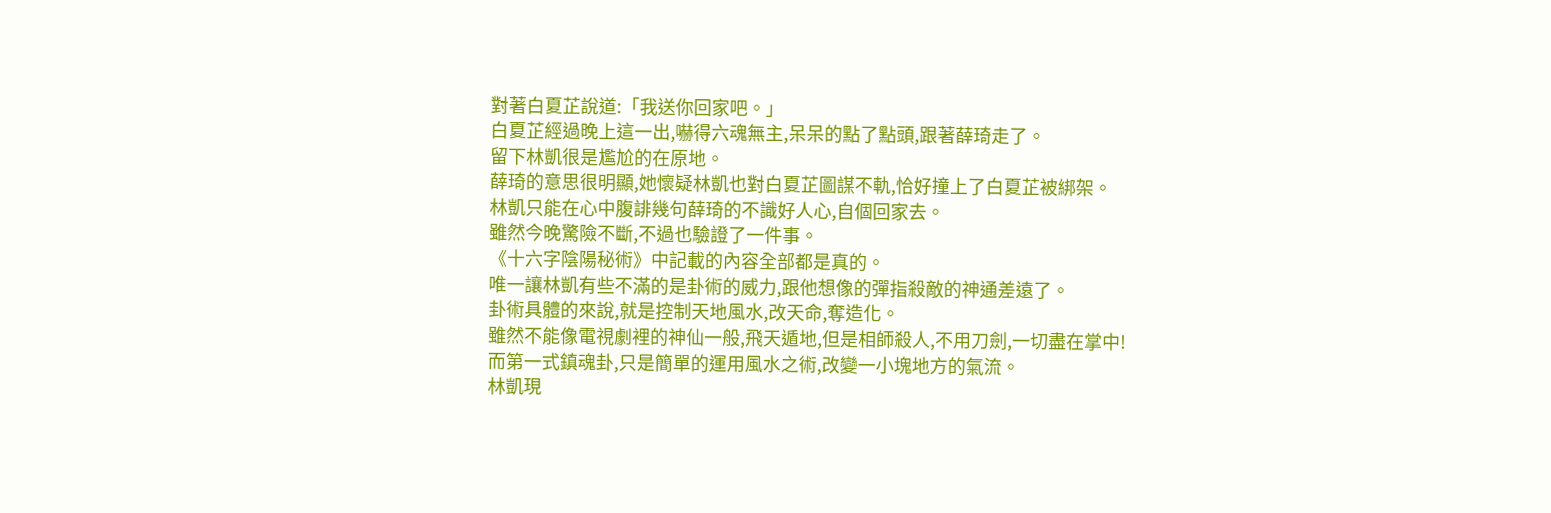對著白夏芷說道:「我送你回家吧。」
白夏芷經過晚上這一出,嚇得六魂無主,呆呆的點了點頭,跟著薛琦走了。
留下林凱很是尷尬的在原地。
薛琦的意思很明顯,她懷疑林凱也對白夏芷圖謀不軌,恰好撞上了白夏芷被綁架。
林凱只能在心中腹誹幾句薛琦的不識好人心,自個回家去。
雖然今晚驚險不斷,不過也驗證了一件事。
《十六字陰陽秘術》中記載的內容全部都是真的。
唯一讓林凱有些不滿的是卦術的威力,跟他想像的彈指殺敵的神通差遠了。
卦術具體的來說,就是控制天地風水,改天命,奪造化。
雖然不能像電視劇裡的神仙一般,飛天遁地,但是相師殺人,不用刀劍,一切盡在掌中!
而第一式鎮魂卦,只是簡單的運用風水之術,改變一小塊地方的氣流。
林凱現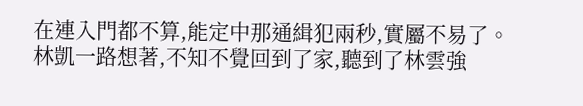在連入門都不算,能定中那通緝犯兩秒,實屬不易了。
林凱一路想著,不知不覺回到了家,聽到了林雲強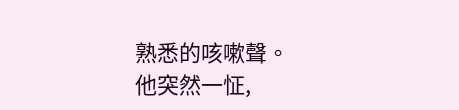熟悉的咳嗽聲。
他突然一怔,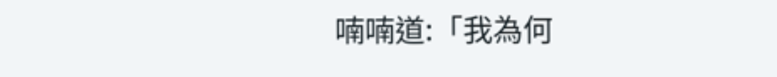喃喃道:「我為何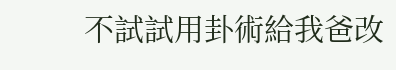不試試用卦術給我爸改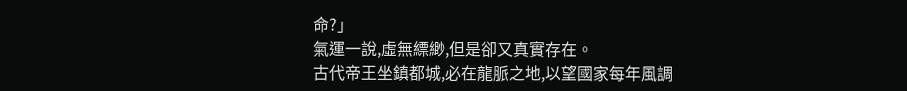命?」
氣運一說,虛無縹緲,但是卻又真實存在。
古代帝王坐鎮都城,必在龍脈之地,以望國家每年風調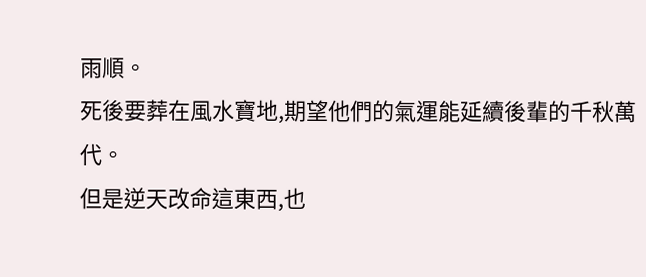雨順。
死後要葬在風水寶地,期望他們的氣運能延續後輩的千秋萬代。
但是逆天改命這東西,也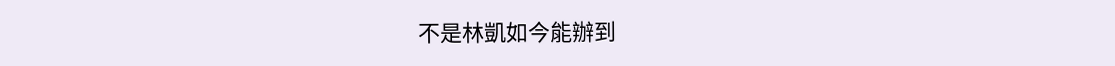不是林凱如今能辦到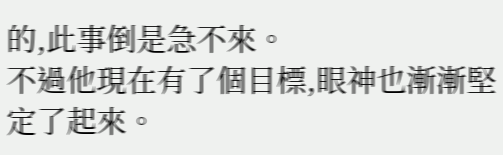的,此事倒是急不來。
不過他現在有了個目標,眼神也漸漸堅定了起來。